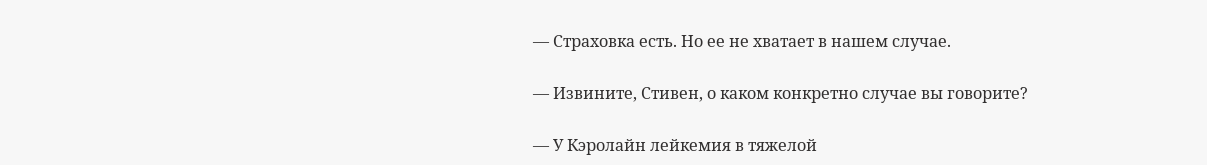— Страховка есть. Но ее не хватает в нашем случае.

— Извините, Стивен, о каком конкретно случае вы говорите?

— У Кэролайн лейкемия в тяжелой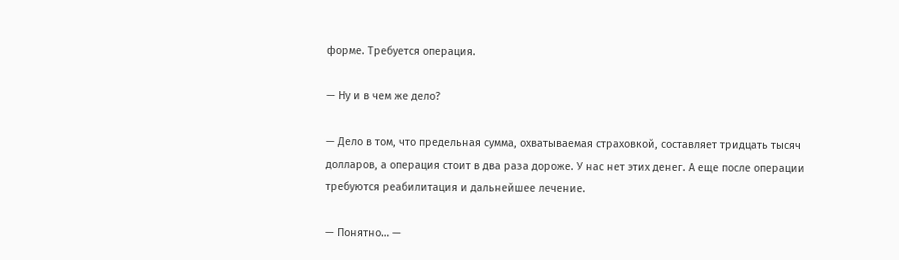форме. Требуется операция.

— Ну и в чем же дело?

— Дело в том, что предельная сумма, охватываемая страховкой, составляет тридцать тысяч долларов, а операция стоит в два раза дороже. У нас нет этих денег. А еще после операции требуются реабилитация и дальнейшее лечение.

— Понятно… —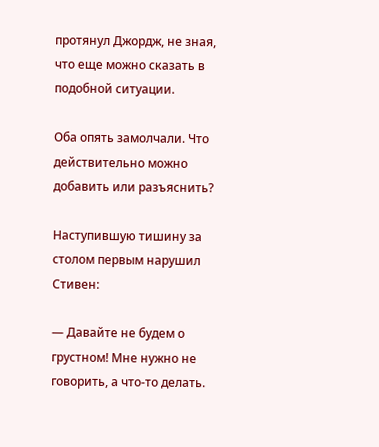протянул Джордж, не зная, что еще можно сказать в подобной ситуации.

Оба опять замолчали. Что действительно можно добавить или разъяснить?

Наступившую тишину за столом первым нарушил Стивен:

— Давайте не будем о грустном! Мне нужно не говорить, а что-то делать.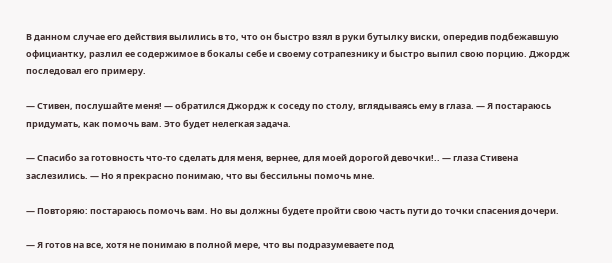В данном случае его действия вылились в то, что он быстро взял в руки бутылку виски, опередив подбежавшую официантку, разлил ее содержимое в бокалы себе и своему сотрапезнику и быстро выпил свою порцию. Джордж последовал его примеру.

— Стивен, послушайте меня! — обратился Джордж к соседу по столу, вглядываясь ему в глаза. — Я постараюсь придумать, как помочь вам. Это будет нелегкая задача.

— Спасибо за готовность что-то сделать для меня, вернее, для моей дорогой девочки!.. — глаза Стивена заслезились. — Но я прекрасно понимаю, что вы бессильны помочь мне.

— Повторяю: постараюсь помочь вам. Но вы должны будете пройти свою часть пути до точки спасения дочери.

— Я готов на все, хотя не понимаю в полной мере, что вы подразумеваете под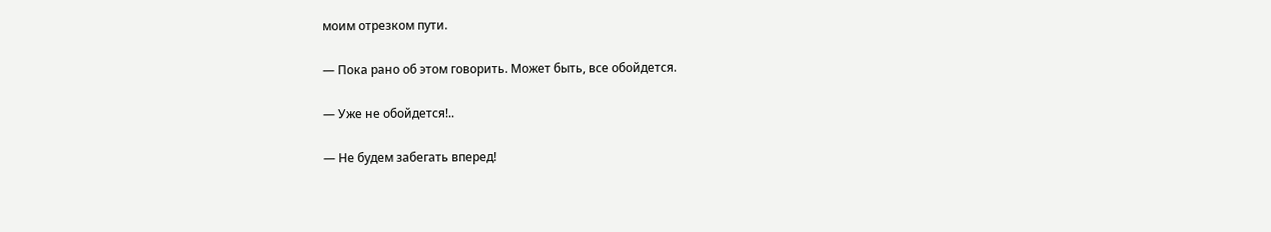моим отрезком пути.

— Пока рано об этом говорить. Может быть, все обойдется.

— Уже не обойдется!..

— Не будем забегать вперед!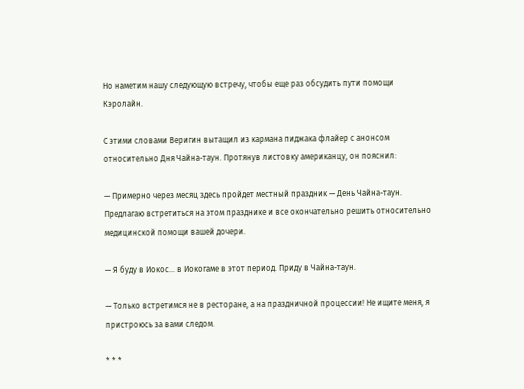Но наметим нашу следующую встречу, чтобы еще раз обсудить пути помощи Кэролайн.

С этими словами Веригин вытащил из кармана пиджака флайер с анонсом относительно Дня Чайна-таун. Протянув листовку американцу, он пояснил:

— Примерно через месяц здесь пройдет местный праздник — День Чайна-таун. Предлагаю встретиться на этом празднике и все окончательно решить относительно медицинской помощи вашей дочери.

— Я буду в Иокос… в Иокогаме в этот период. Приду в Чайна-таун.

— Только встретимся не в ресторане, а на праздничной процессии! Не ищите меня, я пристроюсь за вами следом.

* * *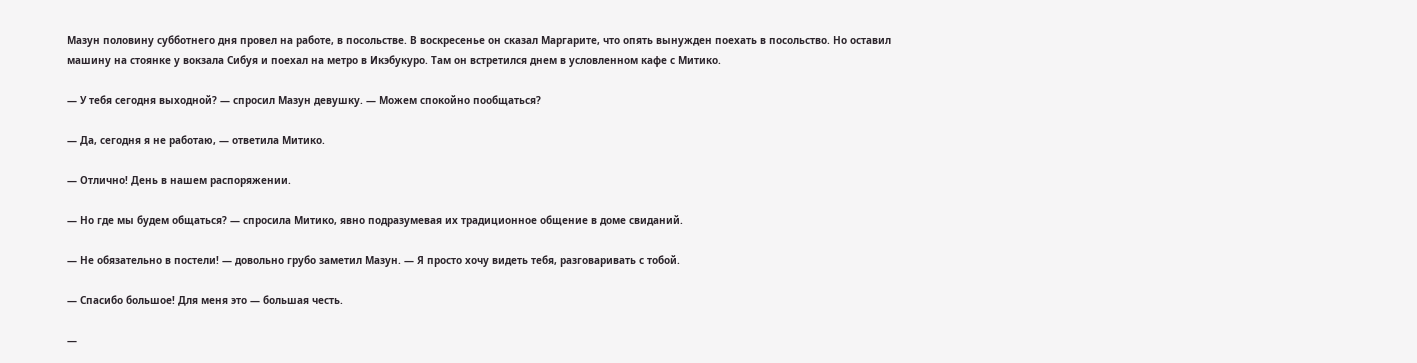Мазун половину субботнего дня провел на работе, в посольстве. В воскресенье он сказал Маргарите, что опять вынужден поехать в посольство. Но оставил машину на стоянке у вокзала Сибуя и поехал на метро в Икэбукуро. Там он встретился днем в условленном кафе с Митико.

— У тебя сегодня выходной? — спросил Мазун девушку. — Можем спокойно пообщаться?

— Да, сегодня я не работаю, — ответила Митико.

— Отлично! День в нашем распоряжении.

— Но где мы будем общаться? — спросила Митико, явно подразумевая их традиционное общение в доме свиданий.

— Не обязательно в постели! — довольно грубо заметил Мазун. — Я просто хочу видеть тебя, разговаривать с тобой.

— Спасибо большое! Для меня это — большая честь.

—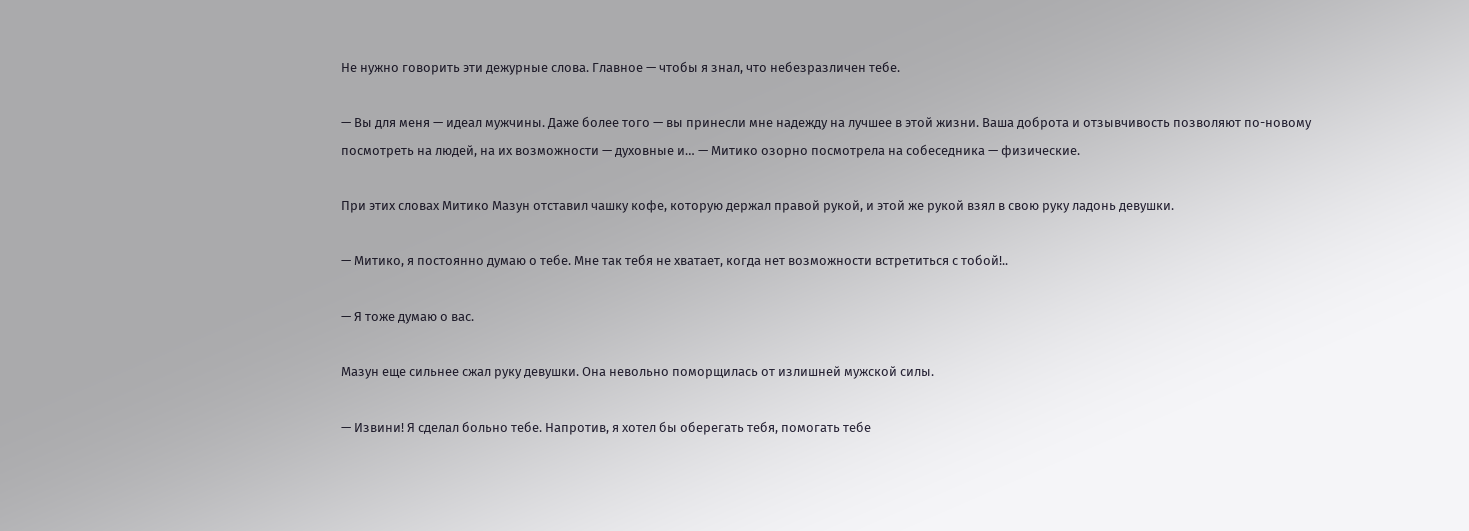Не нужно говорить эти дежурные слова. Главное — чтобы я знал, что небезразличен тебе.

— Вы для меня — идеал мужчины. Даже более того — вы принесли мне надежду на лучшее в этой жизни. Ваша доброта и отзывчивость позволяют по-новому посмотреть на людей, на их возможности — духовные и… — Митико озорно посмотрела на собеседника — физические.

При этих словах Митико Мазун отставил чашку кофе, которую держал правой рукой, и этой же рукой взял в свою руку ладонь девушки.

— Митико, я постоянно думаю о тебе. Мне так тебя не хватает, когда нет возможности встретиться с тобой!..

— Я тоже думаю о вас.

Мазун еще сильнее сжал руку девушки. Она невольно поморщилась от излишней мужской силы.

— Извини! Я сделал больно тебе. Напротив, я хотел бы оберегать тебя, помогать тебе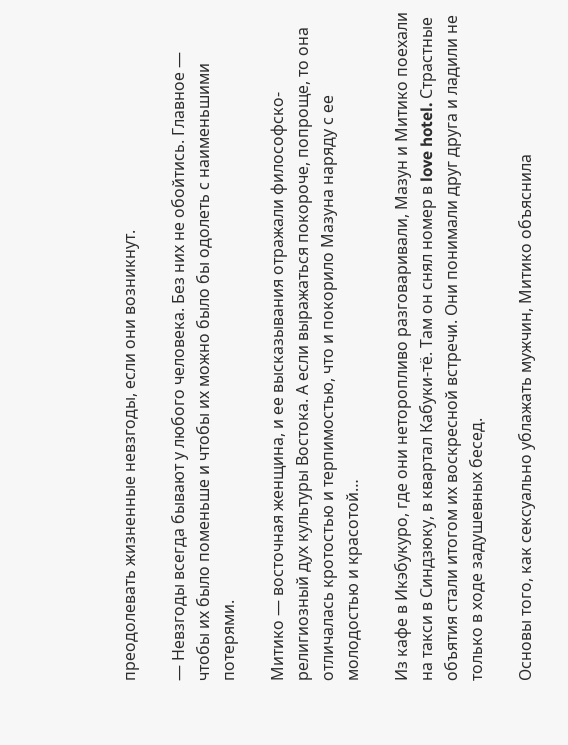преодолевать жизненные невзгоды, если они возникнут.

— Невзгоды всегда бывают у любого человека. Без них не обойтись. Главное — чтобы их было поменьше и чтобы их можно было бы одолеть с наименьшими потерями.

Митико — восточная женщина, и ее высказывания отражали философско-религиозный дух культуры Востока. А если выражаться покороче, попроще, то она отличалась кротостью и терпимостью, что и покорило Мазуна наряду с ее молодостью и красотой…

Из кафе в Икэбукуро, где они неторопливо разговаривали, Мазун и Митико поехали на такси в Синдзюку, в квартал Кабуки-тё. Там он снял номер в love hotel. Страстные объятия стали итогом их воскресной встречи. Они понимали друг друга и ладили не только в ходе задушевных бесед.

Основы того, как сексуально ублажать мужчин, Митико объяснила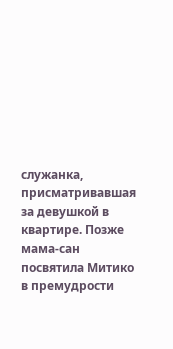служанка, присматривавшая за девушкой в квартире. Позже мама-сан посвятила Митико в премудрости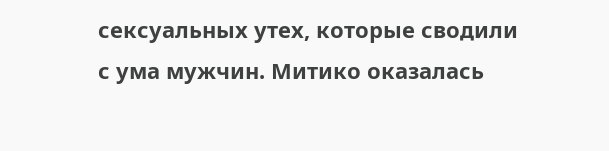сексуальных утех, которые сводили с ума мужчин. Митико оказалась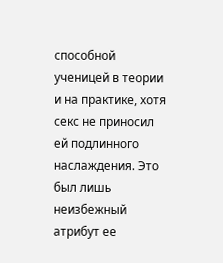способной ученицей в теории и на практике, хотя секс не приносил ей подлинного наслаждения. Это был лишь неизбежный атрибут ее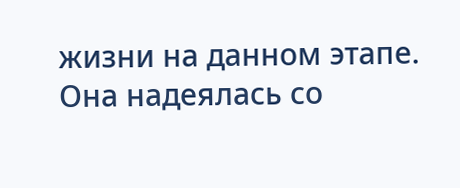жизни на данном этапе. Она надеялась со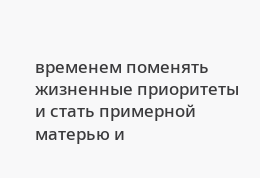временем поменять жизненные приоритеты и стать примерной матерью и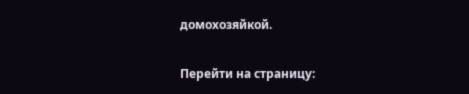домохозяйкой.

Перейти на страницу: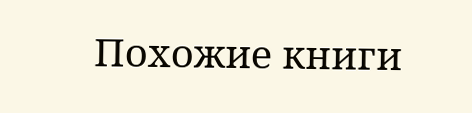Похожие книги